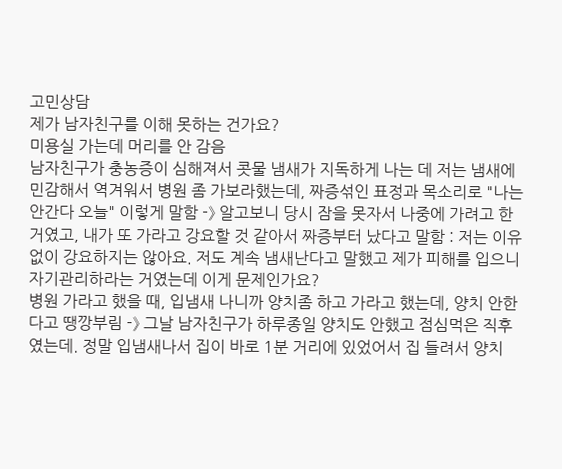고민상담
제가 남자친구를 이해 못하는 건가요?
미용실 가는데 머리를 안 감음
남자친구가 충농증이 심해져서 콧물 냄새가 지독하게 나는 데 저는 냄새에 민감해서 역겨워서 병원 좀 가보라했는데, 짜증섞인 표정과 목소리로 "나는 안간다 오늘" 이렇게 말함 -》 알고보니 당시 잠을 못자서 나중에 가려고 한 거였고, 내가 또 가라고 강요할 것 같아서 짜증부터 났다고 말함 : 저는 이유 없이 강요하지는 않아요. 저도 계속 냄새난다고 말했고 제가 피해를 입으니 자기관리하라는 거였는데 이게 문제인가요?
병원 가라고 했을 때, 입냄새 나니까 양치좀 하고 가라고 했는데, 양치 안한다고 땡깡부림 -》 그날 남자친구가 하루종일 양치도 안했고 점심먹은 직후였는데. 정말 입냄새나서 집이 바로 1분 거리에 있었어서 집 들려서 양치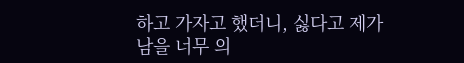하고 가자고 했더니, 싫다고 제가 남을 너무 의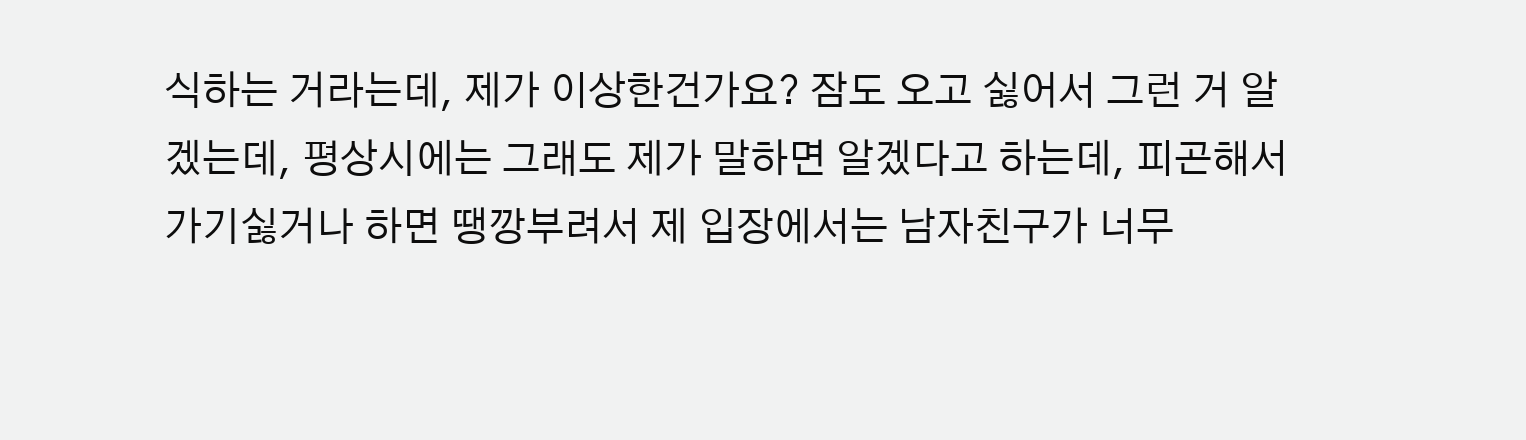식하는 거라는데, 제가 이상한건가요? 잠도 오고 싫어서 그런 거 알겠는데, 평상시에는 그래도 제가 말하면 알겠다고 하는데, 피곤해서 가기싫거나 하면 땡깡부려서 제 입장에서는 남자친구가 너무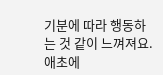기분에 따라 행동하는 것 같이 느껴져요. 애초에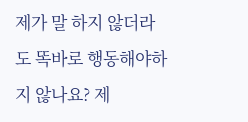제가 말 하지 않더라도 똑바로 행동해야하지 않나요? 제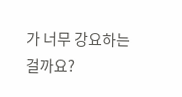가 너무 강요하는 걸까요?